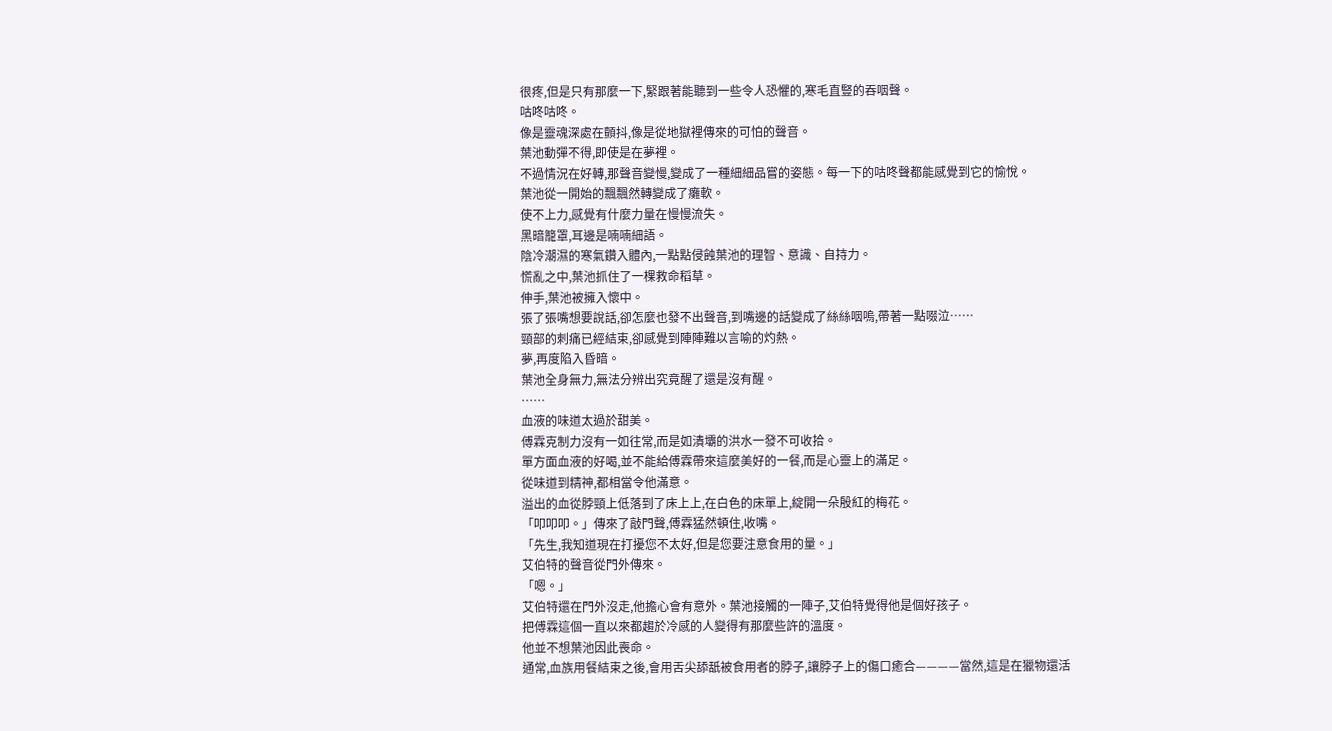很疼,但是只有那麼一下,緊跟著能聽到一些令人恐懼的,寒毛直豎的吞咽聲。
咕咚咕咚。
像是靈魂深處在顫抖,像是從地獄裡傳來的可怕的聲音。
葉池動彈不得,即使是在夢裡。
不過情況在好轉,那聲音變慢,變成了一種細細品嘗的姿態。每一下的咕咚聲都能感覺到它的愉悅。
葉池從一開始的飄飄然轉變成了癱軟。
使不上力,感覺有什麼力量在慢慢流失。
黑暗籠罩,耳邊是喃喃細語。
陰冷潮濕的寒氣鑽入體內,一點點侵蝕葉池的理智、意識、自持力。
慌亂之中,葉池抓住了一棵救命稻草。
伸手,葉池被擁入懷中。
張了張嘴想要說話,卻怎麼也發不出聲音,到嘴邊的話變成了絲絲咽嗚,帶著一點啜泣……
頸部的刺痛已經結束,卻感覺到陣陣難以言喻的灼熱。
夢,再度陷入昏暗。
葉池全身無力,無法分辨出究竟醒了還是沒有醒。
……
血液的味道太過於甜美。
傅霖克制力沒有一如往常,而是如潰壩的洪水一發不可收拾。
單方面血液的好喝,並不能給傅霖帶來這麼美好的一餐,而是心靈上的滿足。
從味道到精神,都相當令他滿意。
溢出的血從脖頸上低落到了床上上,在白色的床單上,綻開一朵殷紅的梅花。
「叩叩叩。」傳來了敲門聲,傅霖猛然頓住,收嘴。
「先生,我知道現在打擾您不太好,但是您要注意食用的量。」
艾伯特的聲音從門外傳來。
「嗯。」
艾伯特還在門外沒走,他擔心會有意外。葉池接觸的一陣子,艾伯特覺得他是個好孩子。
把傅霖這個一直以來都趨於冷感的人變得有那麼些許的溫度。
他並不想葉池因此喪命。
通常,血族用餐結束之後,會用舌尖舔舐被食用者的脖子,讓脖子上的傷口癒合————當然,這是在獵物還活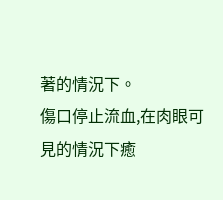著的情況下。
傷口停止流血,在肉眼可見的情況下癒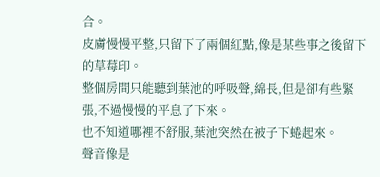合。
皮膚慢慢平整,只留下了兩個紅點,像是某些事之後留下的草莓印。
整個房間只能聽到葉池的呼吸聲,綿長,但是卻有些緊張,不過慢慢的平息了下來。
也不知道哪裡不舒服,葉池突然在被子下蜷起來。
聲音像是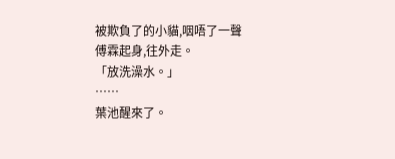被欺負了的小貓,咽唔了一聲
傅霖起身,往外走。
「放洗澡水。」
……
葉池醒來了。